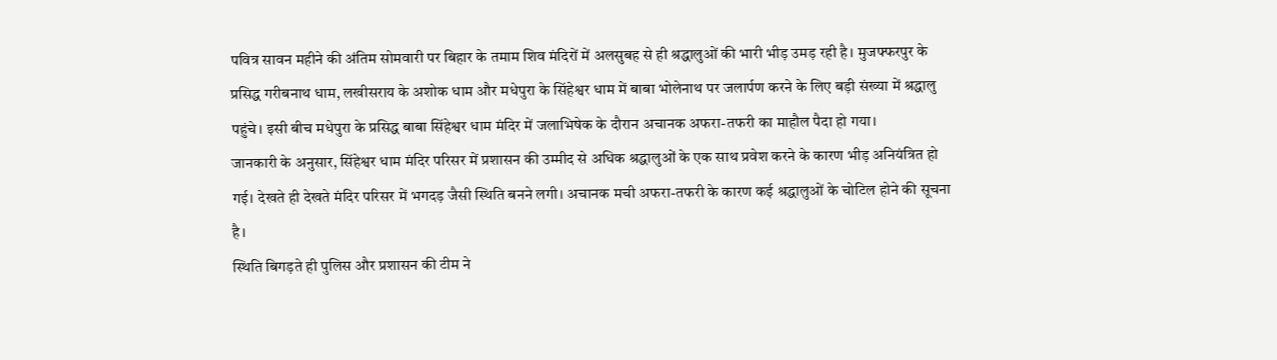पवित्र सावन महीने की अंतिम सोमवारी पर बिहार के तमाम शिव मंदिरों में अलसुबह से ही श्रद्धालुओं की भारी भीड़ उमड़ रही है। मुजफ्फरपुर के प्रसिद्ध गरीबनाथ धाम, लखीसराय के अशोक धाम और मधेपुरा के सिंहेश्वर धाम में बाबा भोलेनाथ पर जलार्पण करने के लिए बड़ी संख्या में श्रद्धालु पहुंचे। इसी बीच मधेपुरा के प्रसिद्ध बाबा सिंहेश्वर धाम मंदिर में जलाभिषेक के दौरान अचानक अफरा-तफरी का माहौल पैदा हो गया।
जानकारी के अनुसार, सिंहेश्वर धाम मंदिर परिसर में प्रशासन की उम्मीद से अधिक श्रद्धालुओं के एक साथ प्रवेश करने के कारण भीड़ अनियंत्रित हो गई। देखते ही देखते मंदिर परिसर में भगदड़ जैसी स्थिति बनने लगी। अचानक मची अफरा-तफरी के कारण कई श्रद्धालुओं के चोटिल होने की सूचना है।
स्थिति बिगड़ते ही पुलिस और प्रशासन की टीम ने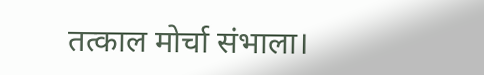तत्काल मोर्चा संभाला।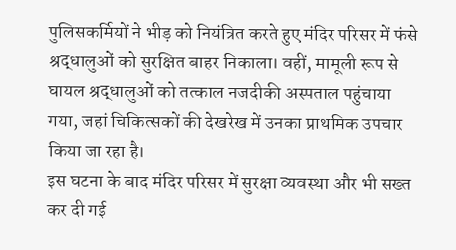पुलिसकर्मियों ने भीड़ को नियंत्रित करते हुए मंदिर परिसर में फंसे श्रद्धालुओं को सुरक्षित बाहर निकाला। वहीं, मामूली रूप से घायल श्रद्धालुओं को तत्काल नजदीकी अस्पताल पहुंचाया गया, जहां चिकित्सकों की देखरेख में उनका प्राथमिक उपचार किया जा रहा है।
इस घटना के बाद मंदिर परिसर में सुरक्षा व्यवस्था और भी सख्त कर दी गई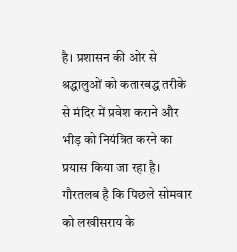है। प्रशासन की ओर से श्रद्धालुओं को कतारबद्ध तरीके से मंदिर में प्रवेश कराने और भीड़ को नियंत्रित करने का प्रयास किया जा रहा है।
गौरतलब है कि पिछले सोमवार को लखीसराय के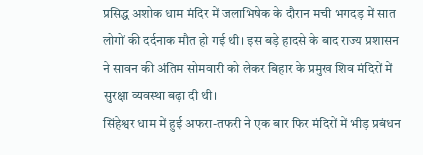प्रसिद्ध अशोक धाम मंदिर में जलाभिषेक के दौरान मची भगदड़ में सात लोगों की दर्दनाक मौत हो गई थी। इस बड़े हादसे के बाद राज्य प्रशासन ने सावन की अंतिम सोमवारी को लेकर बिहार के प्रमुख शिव मंदिरों में सुरक्षा व्यवस्था बढ़ा दी थी।
सिंहेश्वर धाम में हुई अफरा-तफरी ने एक बार फिर मंदिरों में भीड़ प्रबंधन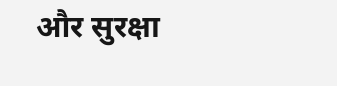और सुरक्षा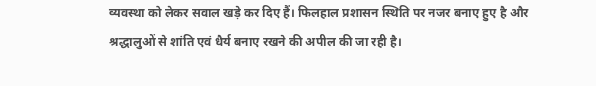व्यवस्था को लेकर सवाल खड़े कर दिए हैं। फिलहाल प्रशासन स्थिति पर नजर बनाए हुए है और श्रद्धालुओं से शांति एवं धैर्य बनाए रखने की अपील की जा रही है।